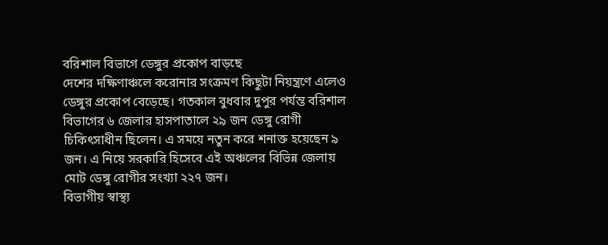বরিশাল বিভাগে ডেঙ্গুর প্রকোপ বাড়ছে
দেশের দক্ষিণাঞ্চলে করোনার সংক্রমণ কিছুটা নিয়ন্ত্রণে এলেও ডেঙ্গুর প্রকোপ বেড়েছে। গতকাল বুধবার দুপুর পর্যন্ত বরিশাল বিভাগের ৬ জেলার হাসপাতালে ২৯ জন ডেঙ্গু রোগী চিকিৎসাধীন ছিলেন। এ সময়ে নতুন করে শনাক্ত হয়েছেন ৯ জন। এ নিয়ে সরকারি হিসেবে এই অঞ্চলের বিভিন্ন জেলায় মোট ডেঙ্গু রোগীর সংখ্যা ২২৭ জন।
বিভাগীয় স্বাস্থ্য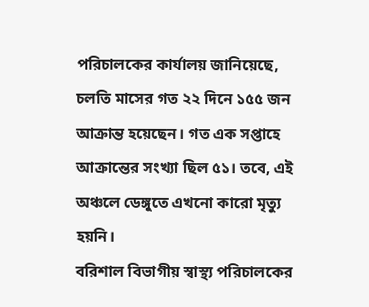পরিচালকের কার্যালয় জানিয়েছে, চলতি মাসের গত ২২ দিনে ১৫৫ জন আক্রান্ত হয়েছেন। গত এক সপ্তাহে আক্রান্তের সংখ্যা ছিল ৫১। তবে, এই অঞ্চলে ডেঙ্গুতে এখনো কারো মৃত্যু হয়নি।
বরিশাল বিভাগীয় স্বাস্থ্য পরিচালকের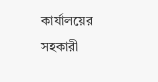কার্যালয়ের সহকারী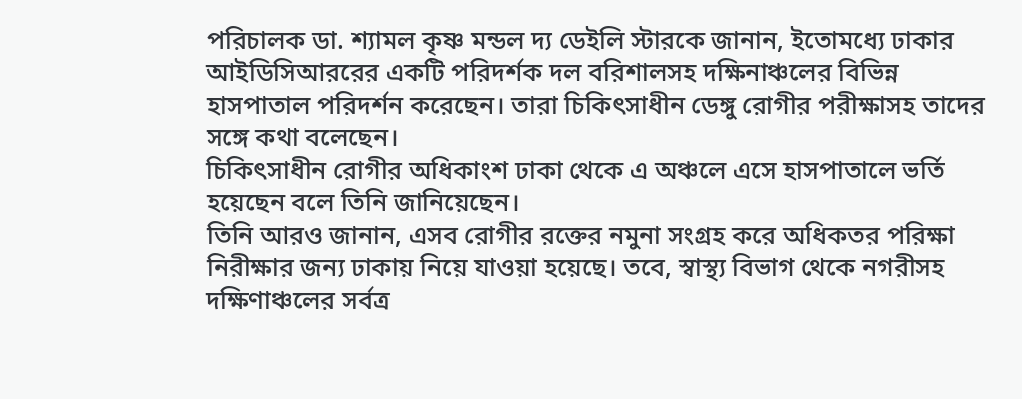পরিচালক ডা. শ্যামল কৃষ্ণ মন্ডল দ্য ডেইলি স্টারকে জানান, ইতোমধ্যে ঢাকার আইডিসিআররের একটি পরিদর্শক দল বরিশালসহ দক্ষিনাঞ্চলের বিভিন্ন হাসপাতাল পরিদর্শন করেছেন। তারা চিকিৎসাধীন ডেঙ্গু রোগীর পরীক্ষাসহ তাদের সঙ্গে কথা বলেছেন।
চিকিৎসাধীন রোগীর অধিকাংশ ঢাকা থেকে এ অঞ্চলে এসে হাসপাতালে ভর্তি হয়েছেন বলে তিনি জানিয়েছেন।
তিনি আরও জানান, এসব রোগীর রক্তের নমুনা সংগ্রহ করে অধিকতর পরিক্ষা নিরীক্ষার জন্য ঢাকায় নিয়ে যাওয়া হয়েছে। তবে, স্বাস্থ্য বিভাগ থেকে নগরীসহ দক্ষিণাঞ্চলের সর্বত্র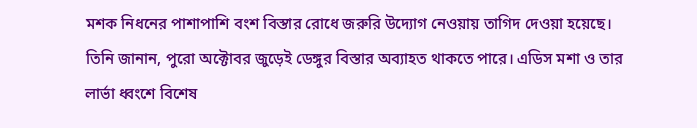মশক নিধনের পাশাপাশি বংশ বিস্তার রোধে জরুরি উদ্যোগ নেওয়ায় তাগিদ দেওয়া হয়েছে।
তিনি জানান, পুরো অক্টোবর জুড়েই ডেঙ্গুর বিস্তার অব্যাহত থাকতে পারে। এডিস মশা ও তার লার্ভা ধ্বংশে বিশেষ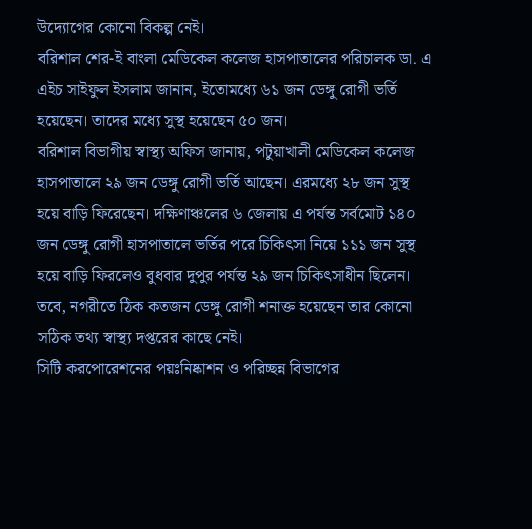উদ্যোগের কোনো বিকল্প নেই।
বরিশাল শের-ই বাংলা মেডিকেল কলেজ হাসপাতালের পরিচালক ডা. এ এইচ সাইফুল ইসলাম জানান, ইতোমধ্যে ৬১ জন ডেঙ্গু রোগী ভর্তি হয়েছেন। তাদের মধ্যে সুস্থ হয়েছেন ৫০ জন।
বরিশাল বিভাগীয় স্বাস্থ্য অফিস জানায়, পটুয়াখালী মেডিকেল কলেজ হাসপাতালে ২৯ জন ডেঙ্গু রোগী ভর্তি আছেন। এরমধ্যে ২৮ জন সুস্থ হয়ে বাড়ি ফিরেছেন। দক্ষিণাঞ্চলের ৬ জেলায় এ পর্যন্ত সর্বমোট ১৪০ জন ডেঙ্গু রোগী হাসপাতালে ভর্তির পরে চিকিৎসা নিয়ে ১১১ জন সুস্থ হয়ে বাড়ি ফিরলেও বুধবার দুপুর পর্যন্ত ২৯ জন চিকিৎসাধীন ছিলেন।
তবে, নগরীতে ঠিক কতজন ডেঙ্গু রোগী শনাক্ত হয়েছেন তার কোনো সঠিক তথ্য স্বাস্থ্য দপ্তরের কাছে নেই।
সিটি করপোরেশনের পয়ঃনিষ্কাশন ও পরিচ্ছন্ন বিভাগের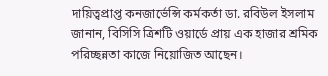দায়িত্বপ্রাপ্ত কনজার্ভেন্সি কর্মকর্তা ডা. রবিউল ইসলাম জানান, বিসিসি ত্রিশটি ওয়ার্ডে প্রায় এক হাজার শ্রমিক পরিচ্ছন্নতা কাজে নিয়োজিত আছেন।